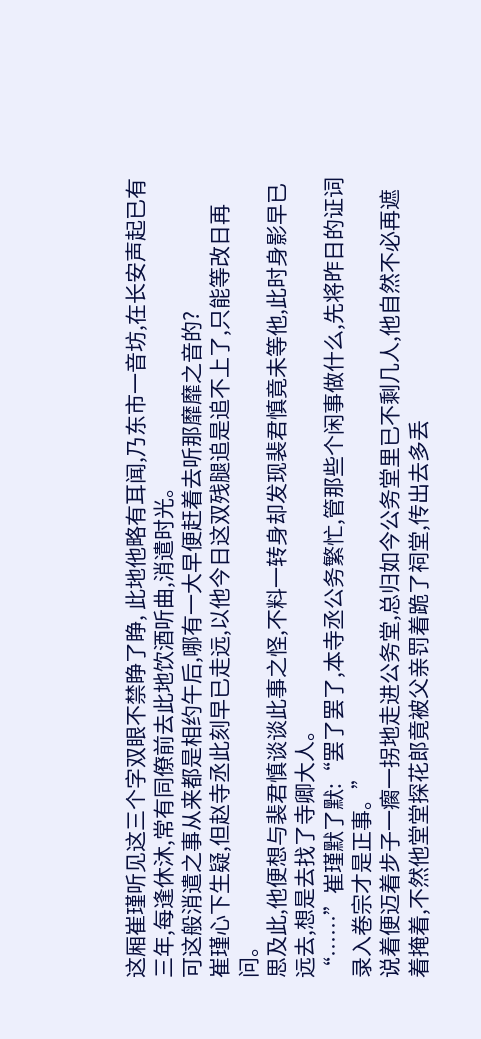这厢崔瑾听见这三个字双眼不禁睁了睁, 此地他略有耳闻,乃东市一音坊,在长安声起已有三年,每逢休沐,常有同僚前去此地饮酒听曲,消遣时光。
可这般消遣之事从来都是相约午后,哪有一大早便赶着去听那靡靡之音的?
崔瑾心下生疑,但赵寺丞此刻早已走远,以他今日这双残腿追是追不上了,只能等改日再问。
思及此,他便想与裴君慎谈谈此事之怪,不料一转身却发现裴君慎竟未等他,此时身影早已远去,想是去找了寺卿大人。
“……”崔瑾默了默:“罢了罢了,本寺丞公务繁忙,管那些个闲事做什么,先将昨日的证词录入卷宗才是正事。”
说着便迈着步子一瘸一拐地走进公务堂,总归如今公务堂里已不剩几人,他自然不必再遮着掩着,不然他堂堂探花郎竟被父亲罚着跪了祠堂,传出去多丢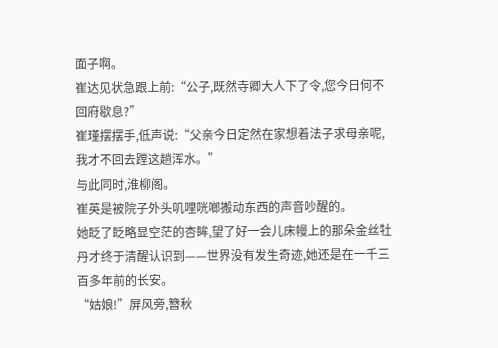面子啊。
崔达见状急跟上前:“公子,既然寺卿大人下了令,您今日何不回府歇息?”
崔瑾摆摆手,低声说:“父亲今日定然在家想着法子求母亲呢,我才不回去蹚这趟浑水。”
与此同时,淮柳阁。
崔英是被院子外头叽哩咣啷搬动东西的声音吵醒的。
她眨了眨略显空茫的杏眸,望了好一会儿床幔上的那朵金丝牡丹才终于清醒认识到——世界没有发生奇迹,她还是在一千三百多年前的长安。
“姑娘!”屏风旁,簪秋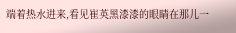端着热水进来,看见崔英黑漆漆的眼睛在那儿一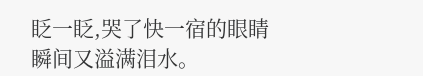眨一眨,哭了快一宿的眼睛瞬间又溢满泪水。